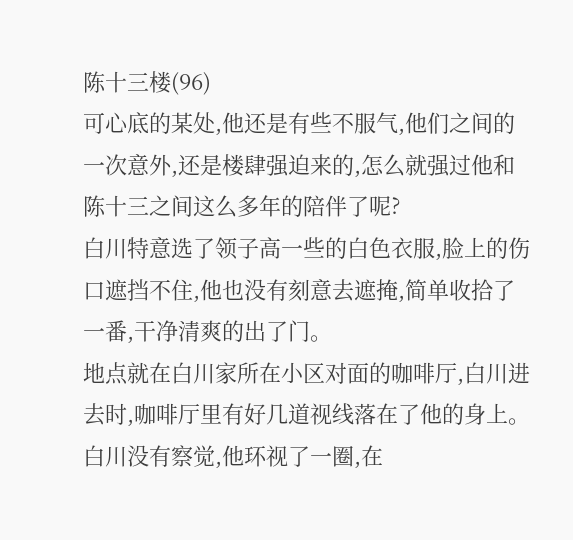陈十三楼(96)
可心底的某处,他还是有些不服气,他们之间的一次意外,还是楼肆强迫来的,怎么就强过他和陈十三之间这么多年的陪伴了呢?
白川特意选了领子高一些的白色衣服,脸上的伤口遮挡不住,他也没有刻意去遮掩,简单收拾了一番,干净清爽的出了门。
地点就在白川家所在小区对面的咖啡厅,白川进去时,咖啡厅里有好几道视线落在了他的身上。
白川没有察觉,他环视了一圈,在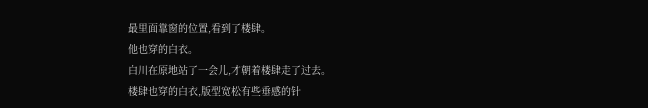最里面靠窗的位置,看到了楼肆。
他也穿的白衣。
白川在原地站了一会儿,才朝着楼肆走了过去。
楼肆也穿的白衣,版型宽松有些垂感的针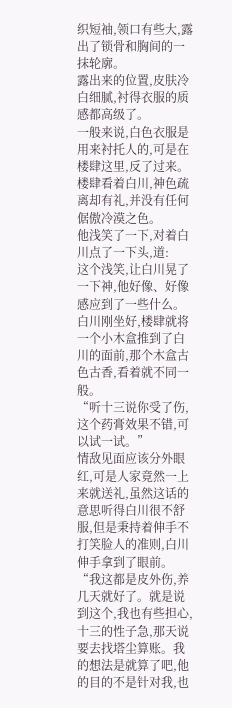织短袖,领口有些大,露出了锁骨和胸间的一抹轮廓。
露出来的位置,皮肤冷白细腻,衬得衣服的质感都高级了。
一般来说,白色衣服是用来衬托人的,可是在楼肆这里,反了过来。
楼肆看着白川,神色疏离却有礼,并没有任何倨傲冷漠之色。
他浅笑了一下,对着白川点了一下头,道:
这个浅笑,让白川晃了一下神,他好像、好像感应到了一些什么。
白川刚坐好,楼肆就将一个小木盒推到了白川的面前,那个木盒古色古香,看着就不同一般。
“听十三说你受了伤,这个药膏效果不错,可以试一试。”
情敌见面应该分外眼红,可是人家竟然一上来就送礼,虽然这话的意思听得白川很不舒服,但是秉持着伸手不打笑脸人的准则,白川伸手拿到了眼前。
“我这都是皮外伤,养几天就好了。就是说到这个,我也有些担心,十三的性子急,那天说要去找塔尘算账。我的想法是就算了吧,他的目的不是针对我,也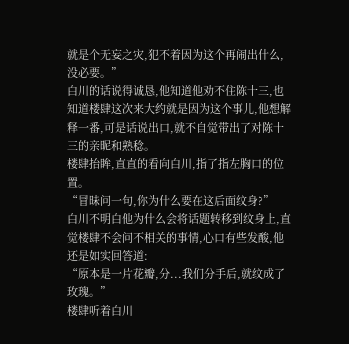就是个无妄之灾,犯不着因为这个再闹出什么,没必要。”
白川的话说得诚恳,他知道他劝不住陈十三,也知道楼肆这次来大约就是因为这个事儿,他想解释一番,可是话说出口,就不自觉带出了对陈十三的亲昵和熟稔。
楼肆抬眸,直直的看向白川,指了指左胸口的位置。
“冒昧问一句,你为什么要在这后面纹身?”
白川不明白他为什么会将话题转移到纹身上,直觉楼肆不会问不相关的事情,心口有些发酸,他还是如实回答道:
“原本是一片花瓣,分...我们分手后,就纹成了玫瑰。”
楼肆听着白川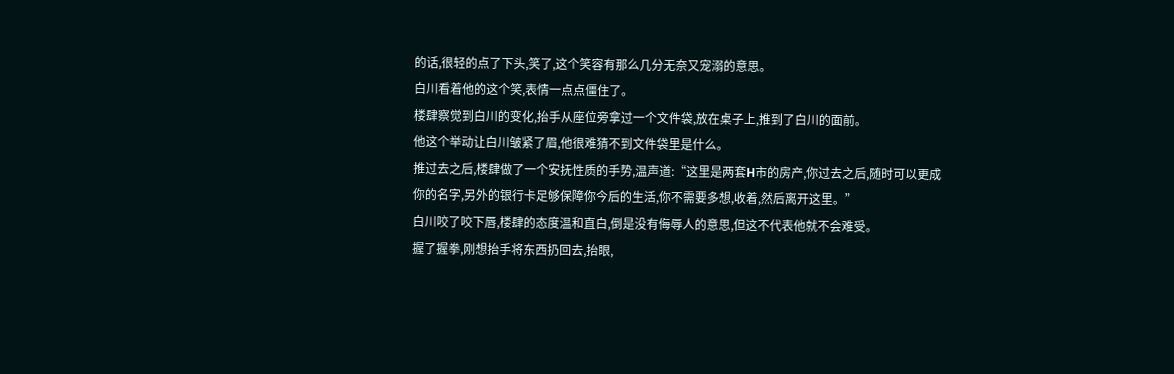的话,很轻的点了下头,笑了,这个笑容有那么几分无奈又宠溺的意思。
白川看着他的这个笑,表情一点点僵住了。
楼肆察觉到白川的变化,抬手从座位旁拿过一个文件袋,放在桌子上,推到了白川的面前。
他这个举动让白川皱紧了眉,他很难猜不到文件袋里是什么。
推过去之后,楼肆做了一个安抚性质的手势,温声道:“这里是两套H市的房产,你过去之后,随时可以更成你的名字,另外的银行卡足够保障你今后的生活,你不需要多想,收着,然后离开这里。”
白川咬了咬下唇,楼肆的态度温和直白,倒是没有侮辱人的意思,但这不代表他就不会难受。
握了握拳,刚想抬手将东西扔回去,抬眼,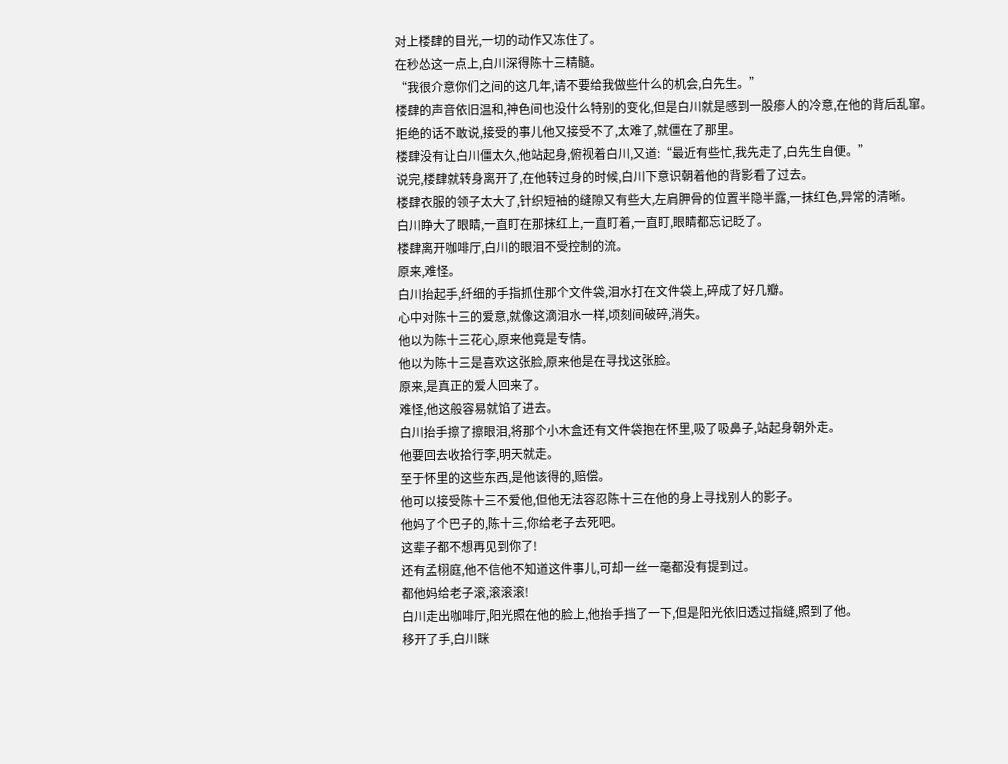对上楼肆的目光,一切的动作又冻住了。
在秒怂这一点上,白川深得陈十三精髓。
“我很介意你们之间的这几年,请不要给我做些什么的机会,白先生。”
楼肆的声音依旧温和,神色间也没什么特别的变化,但是白川就是感到一股瘆人的冷意,在他的背后乱窜。
拒绝的话不敢说,接受的事儿他又接受不了,太难了,就僵在了那里。
楼肆没有让白川僵太久,他站起身,俯视着白川,又道:“最近有些忙,我先走了,白先生自便。”
说完,楼肆就转身离开了,在他转过身的时候,白川下意识朝着他的背影看了过去。
楼肆衣服的领子太大了,针织短袖的缝隙又有些大,左肩胛骨的位置半隐半露,一抹红色,异常的清晰。
白川睁大了眼睛,一直盯在那抹红上,一直盯着,一直盯,眼睛都忘记眨了。
楼肆离开咖啡厅,白川的眼泪不受控制的流。
原来,难怪。
白川抬起手,纤细的手指抓住那个文件袋,泪水打在文件袋上,碎成了好几瓣。
心中对陈十三的爱意,就像这滴泪水一样,顷刻间破碎,消失。
他以为陈十三花心,原来他竟是专情。
他以为陈十三是喜欢这张脸,原来他是在寻找这张脸。
原来,是真正的爱人回来了。
难怪,他这般容易就馅了进去。
白川抬手擦了擦眼泪,将那个小木盒还有文件袋抱在怀里,吸了吸鼻子,站起身朝外走。
他要回去收拾行李,明天就走。
至于怀里的这些东西,是他该得的,赔偿。
他可以接受陈十三不爱他,但他无法容忍陈十三在他的身上寻找别人的影子。
他妈了个巴子的,陈十三,你给老子去死吧。
这辈子都不想再见到你了!
还有孟栩庭,他不信他不知道这件事儿,可却一丝一毫都没有提到过。
都他妈给老子滚,滚滚滚!
白川走出咖啡厅,阳光照在他的脸上,他抬手挡了一下,但是阳光依旧透过指缝,照到了他。
移开了手,白川眯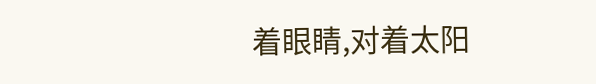着眼睛,对着太阳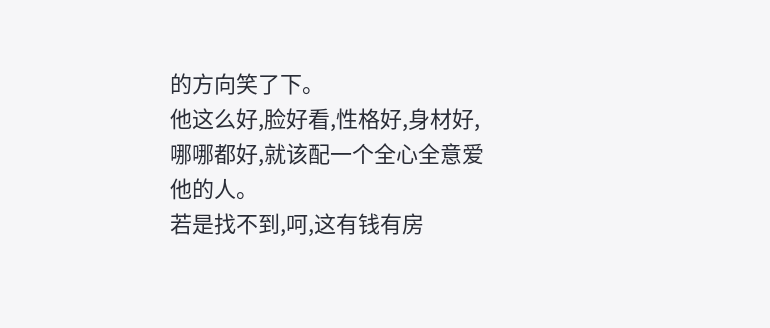的方向笑了下。
他这么好,脸好看,性格好,身材好,哪哪都好,就该配一个全心全意爱他的人。
若是找不到,呵,这有钱有房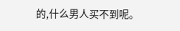的,什么男人买不到呢。